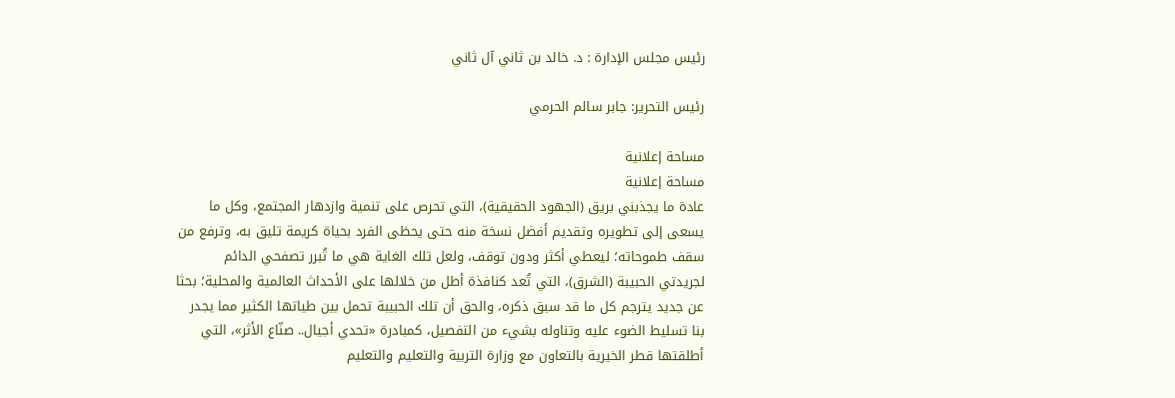رئيس مجلس الإدارة : د. خالد بن ثاني آل ثاني

رئيس التحرير: جابر سالم الحرمي

مساحة إعلانية
مساحة إعلانية
عادة ما يجذبني بريق (الجهود الحقيقية)، التي تحرص على تنمية وازدهار المجتمع، وكل ما يسعى إلى تطويره وتقديم أفضل نسخة منه حتى يحظى الفرد بحياة كريمة تليق به، وترفع من سقف طموحاته؛ ليعطي أكثر ودون توقف، ولعل تلك الغاية هي ما تُبرر تصفحي الدائم لجريدتي الحبيبة (الشرق)، التي تُعد كنافذة أطل من خلالها على الأحداث العالمية والمحلية؛ بحثا عن جديد يترجم كل ما قد سبق ذكره، والحق أن تلك الحبيبة تحمل بين طياتها الكثير مما يجدر بنا تسليط الضوء عليه وتناوله بشيء من التفصيل، كمبادرة «تحدي أجيال.. صنّاع الأثر»، التي أطلقتها قطر الخيرية بالتعاون مع وزارة التربية والتعليم والتعليم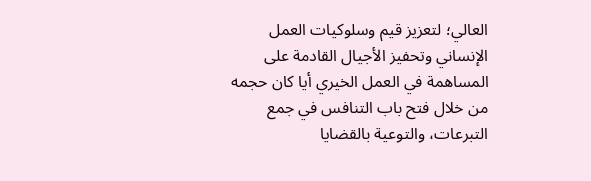العالي؛ لتعزيز قيم وسلوكيات العمل الإنساني وتحفيز الأجيال القادمة على المساهمة في العمل الخيري أيا كان حجمه من خلال فتح باب التنافس في جمع التبرعات، والتوعية بالقضايا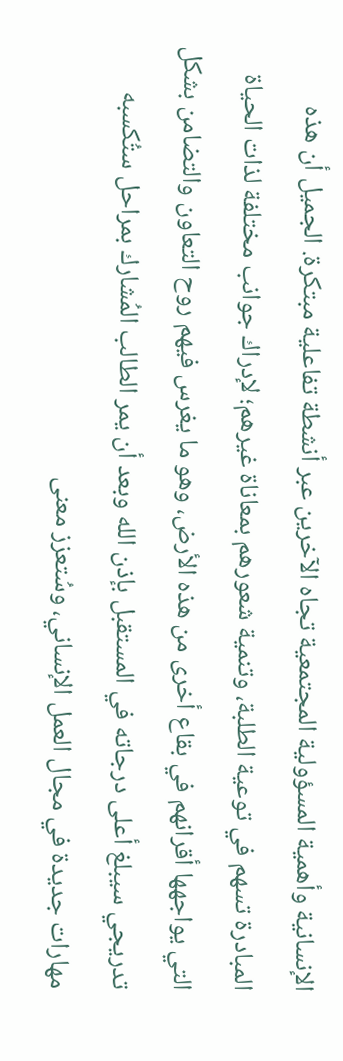الإنسانية وأهمية المسؤولية المجتمعية تجاه الآخرين عبر أنشطة تفاعلية مبتكرة. الجميل أن هذه المبادرة تسهم في توعية الطلبة، وتنمية شعورهم بمعاناة غيرهم؛ لإدراك جوانب مختلفة لذات الحياة التي يواجهها أقرانهم في بقاع أخرى من هذه الأرض، وهو ما يغرس فيهم روح التعاون والتضامن بشكل تدريجي سيبلغ أعلى درجاته في المستقبل بإذن الله وبعد أن يمر الطالب المُشارك بمراحل ستُكسبه مهارات جديدة في مجال العمل الإنساني، وسُتعزز معنى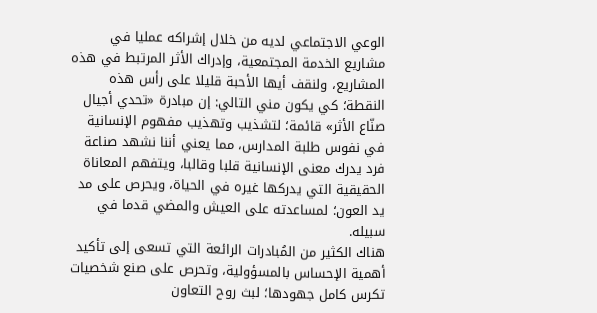الوعي الاجتماعي لديه من خلال إشراكه عمليا في مشاريع الخدمة المجتمعية، وإدراك الأثر المرتبط في هذه المشاريع، ولنقف أيها الأحبة قليلا على رأس هذه النقطة؛ كي يكون مني التالي: إن مبادرة «تحدي أجيال صنّاع الأثر» قائمة؛ لتشذيب وتهذيب مفهوم الإنسانية في نفوس طلبة المدارس، مما يعني أننا نشهد صناعة فرد يدرك معنى الإنسانية قلبا وقالبا، ويتفهم المعاناة الحقيقية التي يدركها غيره في الحياة، ويحرص على مد يد العون؛ لمساعدته على العيش والمضي قدما في سبيله.
هناك الكثير من المُبادرات الرائعة التي تسعى إلى تأكيد أهمية الإحساس بالمسؤولية، وتحرص على صنع شخصيات تكرس كامل جهودها؛ لبث روح التعاون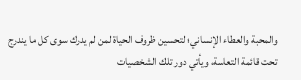والمحبة والعطاء الإنساني؛ لتحسين ظروف الحياة لمن لم يدرك سوى كل ما يندرج تحت قائمة التعاسة، ويأتي دور تلك الشخصيات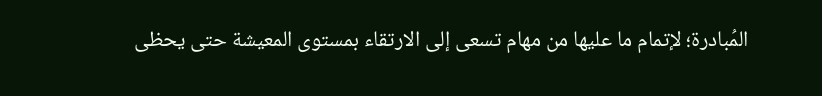المُبادرة؛ لإتمام ما عليها من مهام تسعى إلى الارتقاء بمستوى المعيشة حتى يحظى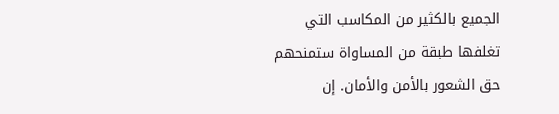الجميع بالكثير من المكاسب التي تغلفها طبقة من المساواة ستمنحهم حق الشعور بالأمن والأمان. إن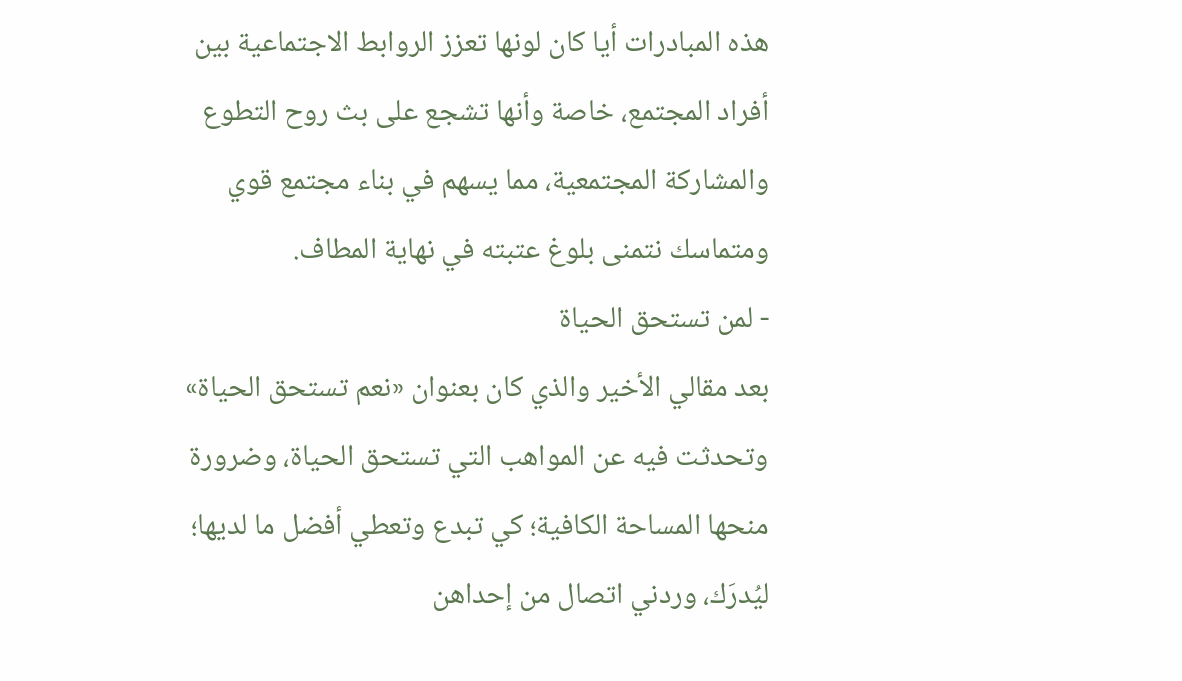هذه المبادرات أيا كان لونها تعزز الروابط الاجتماعية بين أفراد المجتمع، خاصة وأنها تشجع على بث روح التطوع والمشاركة المجتمعية، مما يسهم في بناء مجتمع قوي ومتماسك نتمنى بلوغ عتبته في نهاية المطاف.
- لمن تستحق الحياة
بعد مقالي الأخير والذي كان بعنوان «نعم تستحق الحياة» وتحدثت فيه عن المواهب التي تستحق الحياة، وضرورة منحها المساحة الكافية؛ كي تبدع وتعطي أفضل ما لديها؛ ليُدرَك، وردني اتصال من إحداهن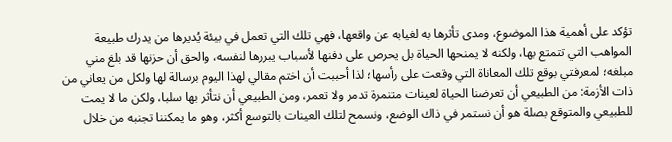تؤكد على أهمية هذا الموضوع، ومدى تأثرها به لغيابه عن واقعها، فهي تلك التي تعمل في بيئة يُديرها من يدرك طبيعة المواهب التي تتمتع بها، ولكنه لا يمنحها الحياة بل يحرص على دفنها لأسباب يبررها لنفسه، والحق أن حزنها قد بلغ مني مبلغه؛ لمعرفتي بوقع تلك المعاناة التي وقعت على رأسها؛ لذا أحببت أن اختم مقالي لهذا اليوم برسالة لها ولكل من يعاني من ذات الأزمة: من الطبيعي أن تعرضنا الحياة لعينات متنمرة تدمر ولا تعمر، ومن الطبيعي أن نتأثر بها سلبا، ولكن ما لا يمت للطبيعي والمتوقع بصلة هو أن نستمر في ذاك الوضع، ونسمح لتلك العينات بالتوسع أكثر، وهو ما يمكننا تجنبه من خلال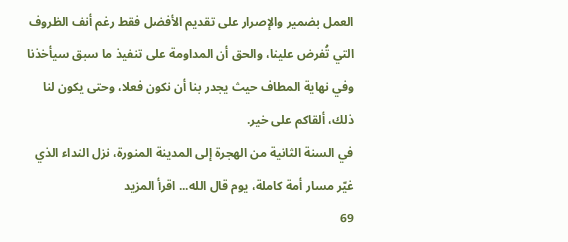العمل بضمير والإصرار على تقديم الأفضل فقط رغم أنف الظروف التي تُفرض علينا، والحق أن المداومة على تنفيذ ما سبق سيأخذنا وفي نهاية المطاف حيث يجدر بنا أن نكون فعلا، وحتى يكون لنا ذلك، ألقاكم على خير.
في السنة الثانية من الهجرة إلى المدينة المنورة، نزل النداء الذي غيّر مسار أمة كاملة، يوم قال الله... اقرأ المزيد
69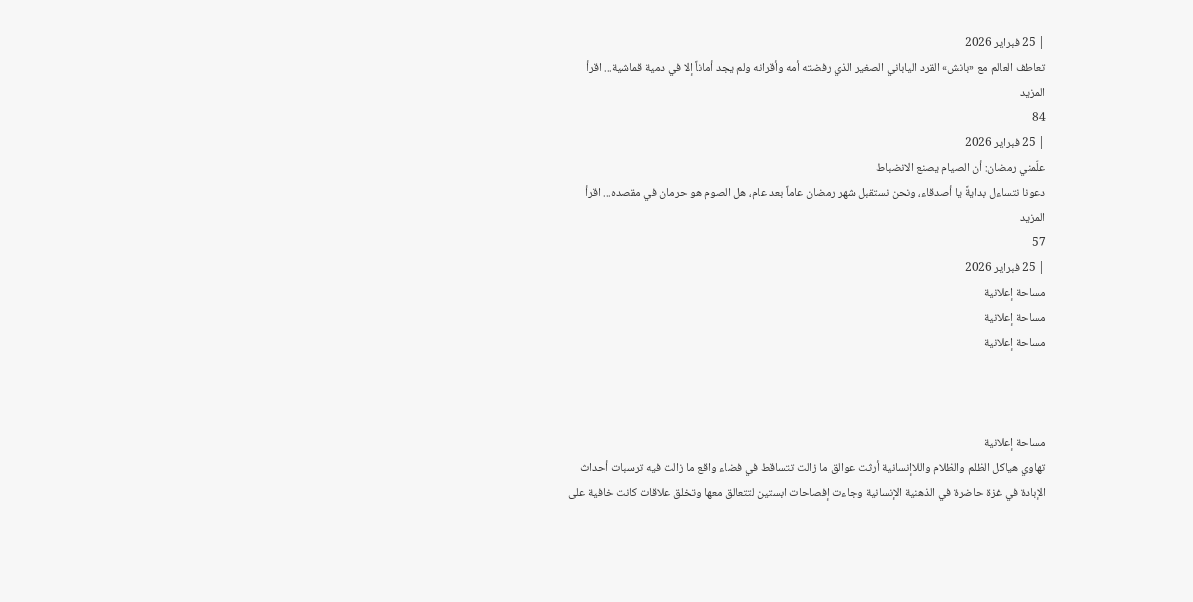| 25 فبراير 2026
تعاطف العالم مع «بانش» القرد الياباني الصغير الذي رفضته أمه وأقرانه ولم يجد أماناً إلا في دمية قماشية... اقرأ المزيد
84
| 25 فبراير 2026
علّمني رمضان: أن الصيام يصنع الانضباط
دعونا نتساءل بدايةً يا أصدقاء، ونحن نستقبل شهر رمضان عاماً بعد عام، هل الصوم هو حرمان في مقصده... اقرأ المزيد
57
| 25 فبراير 2026
مساحة إعلانية
مساحة إعلانية
مساحة إعلانية



مساحة إعلانية
تهاوي هياكل الظلم والظلام واللاإنسانية أرثت عوالق ما زالت تتساقط في فضاء واقع ما زالت فيه ترسبات أحداث الإبادة في غزة حاضرة في الذهنية الإنسانية وجاءت إفصاحات ابستين لتتعالق معها وتخلق علاقات كانت خافية على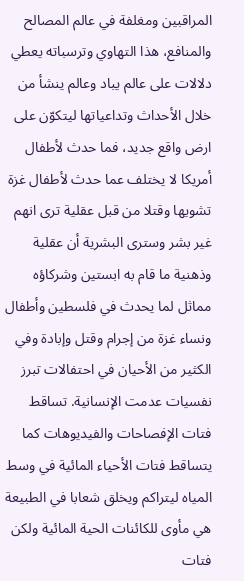المراقبين ومغلفة في عالم المصالح والمنافع، هذا التهاوي وترسباته يعطي دلالات على عالم يباد وعالم ينشأ من خلال الأحداث وتداعياتها ليتكوّن على ارض واقع جديد، فما حدث لأطفال أمريكا لا يختلف عما حدث لأطفال غزة تشويها وقتلا من قبل عقلية ترى انهم غير بشر وسترى البشرية أن عقلية وذهنية ما قام به ابستين وشركاؤه مماثل لما يحدث في فلسطين وأطفال ونساء غزة من إجرام وقتل وإبادة وفي الكثير من الأحيان في احتفالات تبرز نفسيات عدمت الإنسانية. تساقط فتات الإفصاحات والفيديوهات كما يتساقط فتات الأحياء المائية في وسط المياه ليتراكم ويخلق شعابا في الطبيعة هي مأوى للكائنات الحية المائية ولكن فتات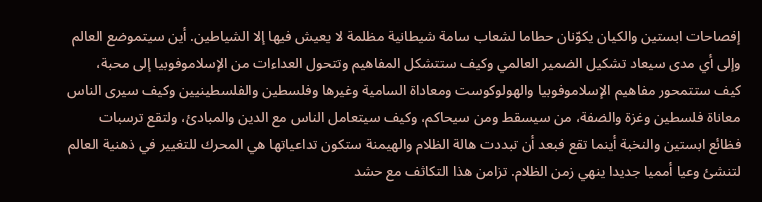إفصاحات ابستين والكيان يكوّنان حطاما لشعاب سامة شيطانية مظلمة لا يعيش فيها إلا الشياطين. أين سيتموضع العالم وإلى أي مدى سيعاد تشكيل الضمير العالمي وكيف ستتشكل المفاهيم وتتحول العداءات من الإسلاموفوبيا إلى محبة، كيف ستتمحور مفاهيم الإسلاموفوبيا والهولوكوست ومعاداة السامية وغيرها وفلسطين والفلسطينيين وكيف سيرى الناس معاناة فلسطين وغزة والضفة، من سيسقط ومن سيحاكم، وكيف سيتعامل الناس مع الدين والمبادئ، ولتقع ترسبات فظائع ابستين والنخبة أينما تقع فبعد أن تبددت هالة الظلام والهيمنة ستكون تداعياتها هي المحرك للتغيير في ذهنية العالم لتنشئ وعيا أمميا جديدا ينهي زمن الظلام. تزامن هذا التكاثف مع حشد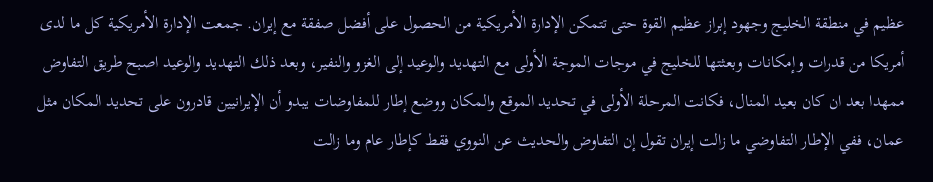عظيم في منطقة الخليج وجهود إبراز عظيم القوة حتى تتمكن الإدارة الأمريكية من الحصول على أفضل صفقة مع إيران. جمعت الإدارة الأمريكية كل ما لدى أمريكا من قدرات وإمكانات وبعثتها للخليج في موجات الموجة الأولى مع التهديد والوعيد إلى الغزو والنفير، وبعد ذلك التهديد والوعيد اصبح طريق التفاوض ممهدا بعد ان كان بعيد المنال، فكانت المرحلة الأولى في تحديد الموقع والمكان ووضع إطار للمفاوضات يبدو أن الإيرانيين قادرون على تحديد المكان مثل عمان، ففي الإطار التفاوضي ما زالت إيران تقول إن التفاوض والحديث عن النووي فقط كإطار عام وما زالت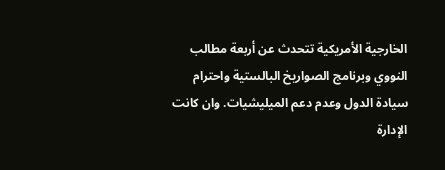الخارجية الأمريكية تتحدث عن أربعة مطالب النووي وبرنامج الصواريخ البالستية واحترام سيادة الدول وعدم دعم الميليشيات. وان كانت الإدارة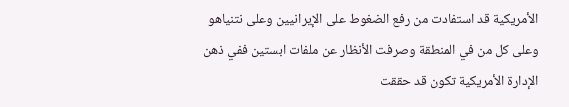الأمريكية قد استفادت من رفع الضغوط على الإيرانيين وعلى نتنياهو وعلى كل من في المنطقة وصرفت الأنظار عن ملفات ابستين ففي ذهن الإدارة الأمريكية تكون قد حققت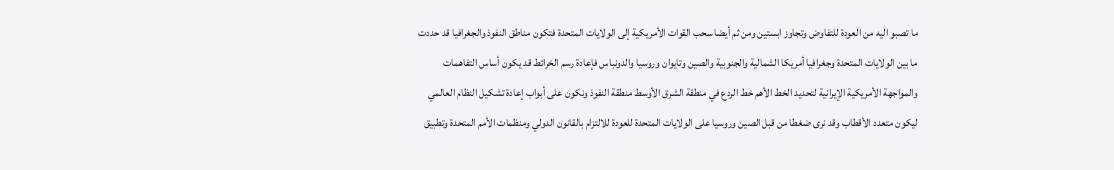ما تصبو اليه من العودة للتفاوض وتجاوز ابستين ومن ثم أيضا سحب القوات الأمريكية إلى الولايات المتحدة فتكون مناطق النفوذ والجغرافيا قد حددت ما بين الولايات المتحدة وجغرافيا أمريكا الشمالية والجنوبية والصين وتايوان وروسيا والدونباس فإعادة رسم الخرائط قد يكون أساس التفاهمات والمواجهة الأمريكية الإيرانية لتحديد الخط الأهم خط الردع في منطقة الشرق الأوسط منطقة النفوذ ونكون على أبواب إعادة تشكيل النظام العالمي ليكون متعدد الأقطاب وقد نرى ضغطا من قبل الصين وروسيا على الولايات المتحدة للعودة للالتزام بالقانون الدولي ومنظمات الأمم المتحدة وتطبيق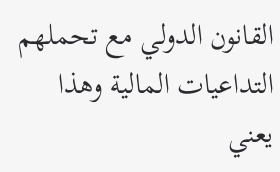القانون الدولي مع تحملهم التداعيات المالية وهذا يعني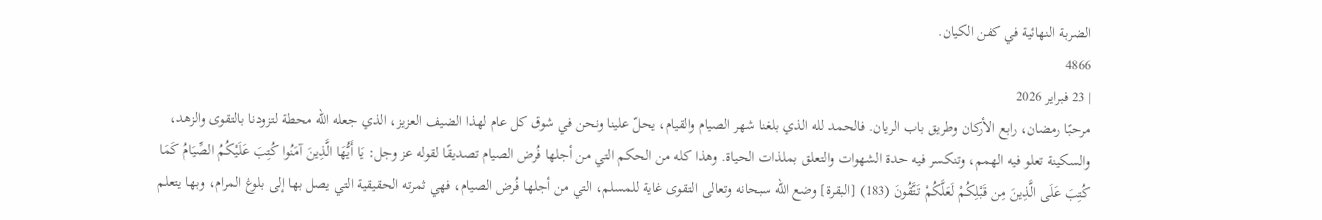الضربة النهائية في كفن الكيان.
4866
| 23 فبراير 2026
مرحبًا رمضان، رابع الأركان وطريق باب الريان. فالحمد لله الذي بلغنا شهر الصيام والقيام، يحلّ علينا ونحن في شوق كل عام لهذا الضيف العزيز، الذي جعله الله محطة لتزودنا بالتقوى والزهد، والسكينة تعلو فيه الهمم، وتنكسر فيه حدة الشهوات والتعلق بملذات الحياة. وهذا كله من الحكم التي من أجلها فُرض الصيام تصديقًا لقوله عز وجل: يَا أَيُّهَا الَّذِينَ آمَنُوا كُتِبَ عَلَيْكُمُ الصِّيَامُ كَمَا كُتِبَ عَلَى الَّذِينَ مِن قَبْلِكُمْ لَعَلَّكُمْ تَتَّقُونَ (183) [البقرة] وضع الله سبحانه وتعالى التقوى غاية للمسلم، التي من أجلها فُرض الصيام، فهي ثمرته الحقيقية التي يصل بها إلى بلوغ المرام، وبها يتعلم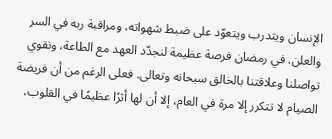الإنسان ويتدرب ويتعوّد على ضبط شهواته، ومراقبة ربه في السر والعلن. في رمضان فرصة عظيمة لنجدّد العهد مع الطاعة، ونقوي تواصلنا وعلاقتنا بالخالق سبحانه وتعالى. فعلى الرغم من أن فريضة الصيام لا تتكرر إلا مرة في العام، إلا أن لها أثرًا عظيمًا في القلوب،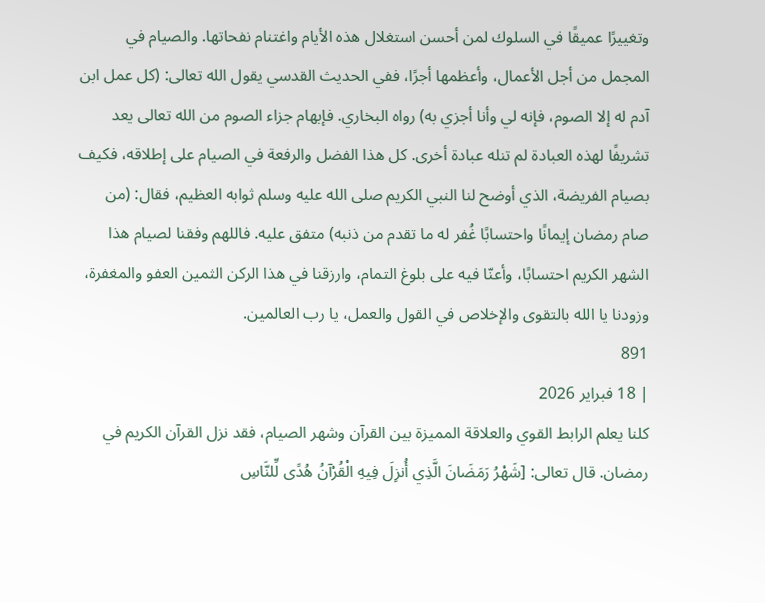وتغييرًا عميقًا في السلوك لمن أحسن استغلال هذه الأيام واغتنام نفحاتها. والصيام في المجمل من أجل الأعمال، وأعظمها أجرًا، ففي الحديث القدسي يقول الله تعالى: (كل عمل ابن آدم له إلا الصوم، فإنه لي وأنا أجزي به) رواه البخاري. فإبهام جزاء الصوم من الله تعالى يعد تشريفًا لهذه العبادة لم تنله عبادة أخرى. كل هذا الفضل والرفعة في الصيام على إطلاقه، فكيف بصيام الفريضة، الذي أوضح لنا النبي الكريم صلى الله عليه وسلم ثوابه العظيم، فقال: (من صام رمضان إيمانًا واحتسابًا غُفر له ما تقدم من ذنبه) متفق عليه. فاللهم وفقنا لصيام هذا الشهر الكريم احتسابًا، وأعنّا فيه على بلوغ التمام، وارزقنا في هذا الركن الثمين العفو والمغفرة، وزودنا يا الله بالتقوى والإخلاص في القول والعمل، يا رب العالمين.
891
| 18 فبراير 2026
كلنا يعلم الرابط القوي والعلاقة المميزة بين القرآن وشهر الصيام، فقد نزل القرآن الكريم في رمضان. قال تعالى: [شَهْرُ رَمَضَانَ الَّذِي أُنزِلَ فِيهِ الْقُرْآنُ هُدًى لِّلنَّاسِ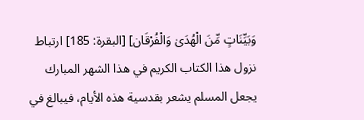وَبَيِّنَاتٍ مِّنَ الْهُدَىٰ وَالْفُرْقَان] [البقرة: 185] ارتباط نزول هذا الكتاب الكريم في هذا الشهر المبارك يجعل المسلم يشعر بقدسية هذه الأيام، فيبالغ في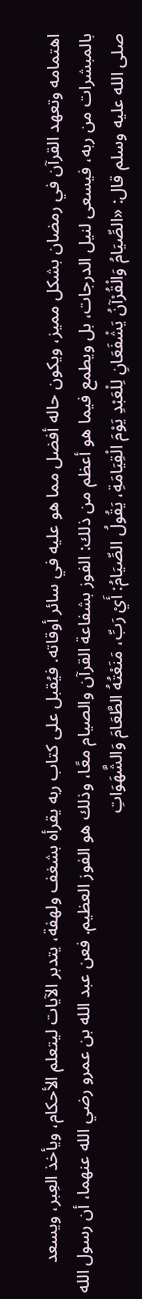اهتمامه وتعهد القرآن في رمضان بشكل مميز، ويكون حاله أفضل مما هو عليه في سائر أوقاته. فيُقبل على كتاب ربه يقرأه بشغف ولهفة، يتدبر الآيات ليتعلم الأحكام، ويأخذ العِبر، ويسعد بالمبشرات من ربه، فيسعى لنيل الدرجات، بل ويطمع فيما هو أعظم من ذلك: الفوز بشفاعة القرآن والصيام معًا، وذلك هو الفوز العظيم. فعن عبد الله بن عمرو رضي الله عنهما، أن رسول الله صلى الله عليه وسلم قال: «الصِّيَامُ وَالْقُرْآنُ يَشْفَعَانِ لِلْعَبْدِ يَوْمَ الْقِيَامَةِ، يَقُولُ الصِّيَامُ: أَيْ رَبِّ، مَنَعْتُهُ الطَّعَامَ وَالشَّهَوَاتِ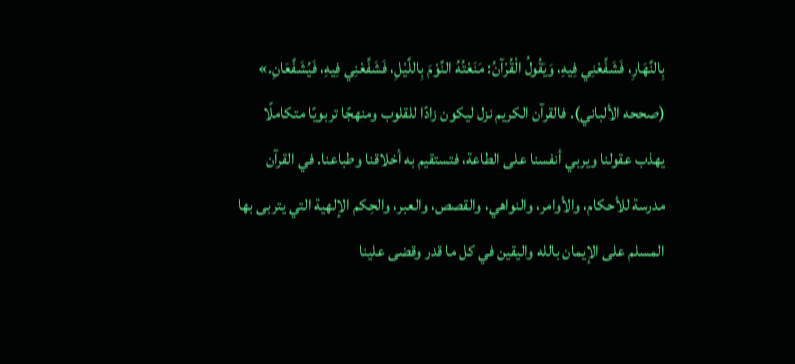بِالنَّهَارِ، فَشَفِّعْنِي فِيهِ، وَيَقُولُ الْقُرْآنُ: مَنَعْتُهُ النَّوْمَ بِاللَّيْلِ، فَشَفِّعْنِي فِيهِ، فَيُشَفَّعَانِ.» (صححه الألباني). فالقرآن الكريم نزل ليكون زادًا للقلوب ومنهجًا تربويًا متكاملًا يهذب عقولنا ويربي أنفسنا على الطاعة، فتستقيم به أخلاقنا وطباعنا. في القرآن مدرسة للأحكام، والأوامر، والنواهي، والقصص، والعبر، والحِكم الإلهية التي يتربى بها المسلم على الإيمان بالله واليقين في كل ما قدر وقضى علينا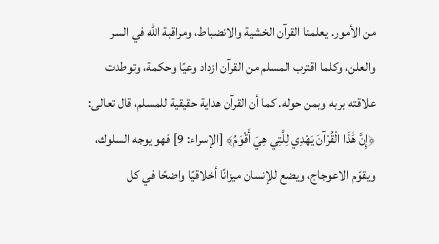من الأمور. يعلمنا القرآن الخشية والانضباط، ومراقبة الله في السر والعلن، وكلما اقترب المسلم من القرآن ازداد وعيًا وحكمة، وتوطدت علاقته بربه وبمن حوله. كما أن القرآن هداية حقيقية للمسلم، قال تعالى: ﴿إِنَّ هَٰذَا الْقُرْآنَ يَهْدِي لِلَّتِي هِيَ أَقْوَمُ﴾ [الإسراء: 9] فهو يوجه السلوك، ويقوّم الاعوجاج، ويضع للإنسان ميزانًا أخلاقيًا واضحًا في كل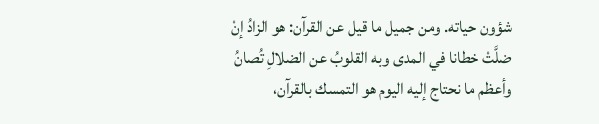شؤون حياته. ومن جميل ما قيل عن القرآن: هو الزادُ إنْ ضلَّتْ خطانا في المدى وبه القلوبُ عن الضلالِ تُصانُ وأعظم ما نحتاج إليه اليوم هو التمسك بالقرآن،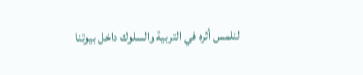لنلمس أثره في التربية والسلوك داخل بيوتنا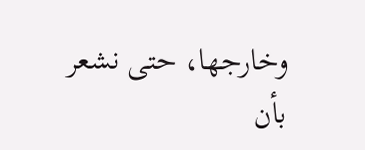وخارجها، حتى نشعر بأن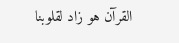القرآن هو زاد لقلوبنا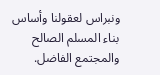ونبراس لعقولنا وأساس بناء المسلم الصالح والمجتمع الفاضل.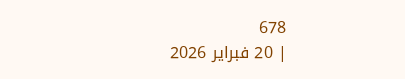678
| 20 فبراير 2026